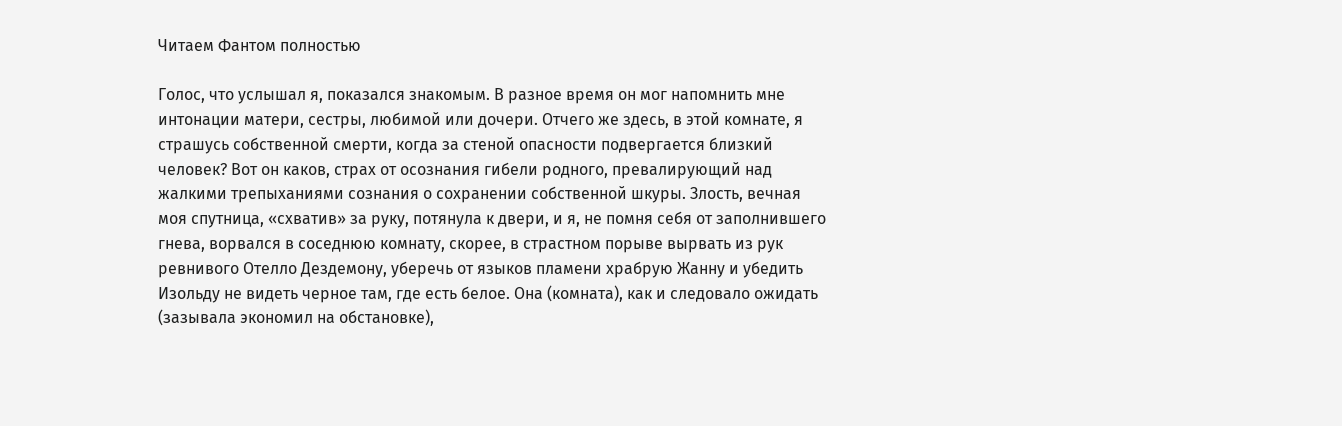Читаем Фантом полностью

Голос, что услышал я, показался знакомым. В разное время он мог напомнить мне интонации матери, сестры, любимой или дочери. Отчего же здесь, в этой комнате, я страшусь собственной смерти, когда за стеной опасности подвергается близкий человек? Вот он каков, страх от осознания гибели родного, превалирующий над жалкими трепыханиями сознания о сохранении собственной шкуры. Злость, вечная моя спутница, «схватив» за руку, потянула к двери, и я, не помня себя от заполнившего гнева, ворвался в соседнюю комнату, скорее, в страстном порыве вырвать из рук ревнивого Отелло Дездемону, уберечь от языков пламени храбрую Жанну и убедить Изольду не видеть черное там, где есть белое. Она (комната), как и следовало ожидать (зазывала экономил на обстановке),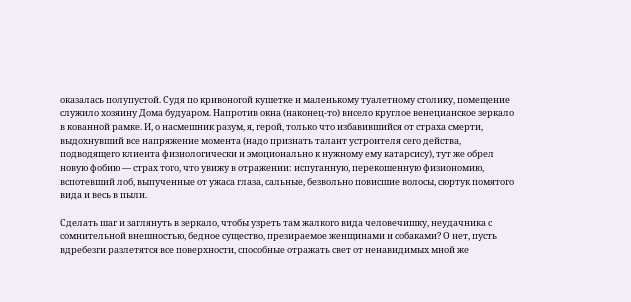оказалась полупустой. Судя по кривоногой кушетке и маленькому туалетному столику, помещение служило хозяину Дома будуаром. Напротив окна (наконец-то) висело круглое венецианское зеркало в кованной рамке. И, о насмешник разум, я, герой, только что избавившийся от страха смерти, выдохнувший все напряжение момента (надо признать талант устроителя сего действа, подводящего клиента физиологически и эмоционально к нужному ему катарсису), тут же обрел новую фобию — страх того, что увижу в отражении: испуганную, перекошенную физиономию, вспотевший лоб, выпученные от ужаса глаза, сальные, безвольно повисшие волосы, сюртук помятого вида и весь в пыли.

Сделать шаг и заглянуть в зеркало, чтобы узреть там жалкого вида человечишку, неудачника с сомнительной внешностью, бедное существо, презираемое женщинами и собаками? О нет, пусть вдребезги разлетятся все поверхности, способные отражать свет от ненавидимых мной же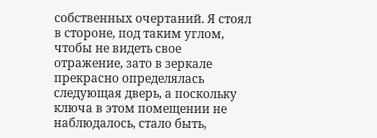собственных очертаний. Я стоял в стороне, под таким углом, чтобы не видеть свое отражение, зато в зеркале прекрасно определялась следующая дверь, а поскольку ключа в этом помещении не наблюдалось, стало быть,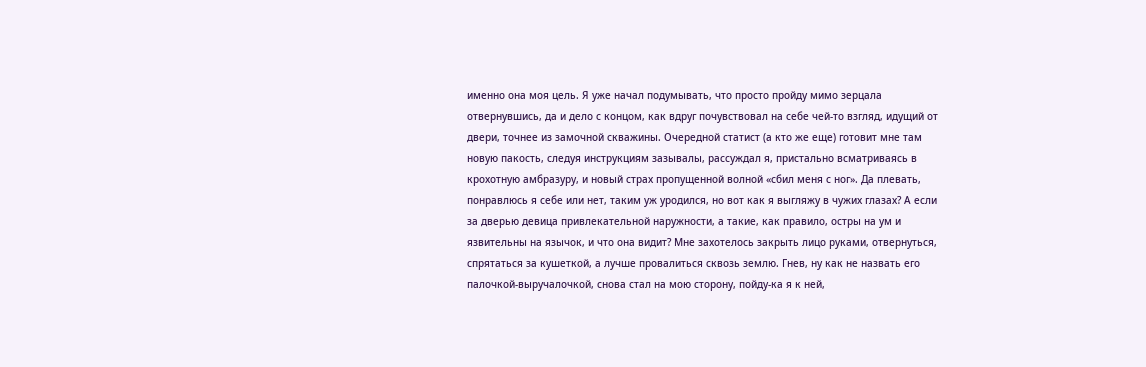именно она моя цель. Я уже начал подумывать, что просто пройду мимо зерцала отвернувшись, да и дело с концом, как вдруг почувствовал на себе чей-то взгляд, идущий от двери, точнее из замочной скважины. Очередной статист (а кто же еще) готовит мне там новую пакость, следуя инструкциям зазывалы, рассуждал я, пристально всматриваясь в крохотную амбразуру, и новый страх пропущенной волной «сбил меня с ног». Да плевать, понравлюсь я себе или нет, таким уж уродился, но вот как я выгляжу в чужих глазах? А если за дверью девица привлекательной наружности, а такие, как правило, остры на ум и язвительны на язычок, и что она видит? Мне захотелось закрыть лицо руками, отвернуться, спрятаться за кушеткой, а лучше провалиться сквозь землю. Гнев, ну как не назвать его палочкой-выручалочкой, снова стал на мою сторону, пойду-ка я к ней,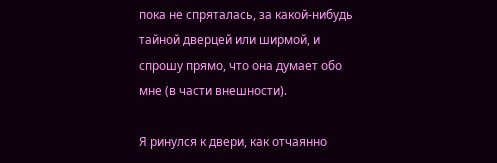пока не спряталась, за какой-нибудь тайной дверцей или ширмой, и спрошу прямо, что она думает обо мне (в части внешности).

Я ринулся к двери, как отчаянно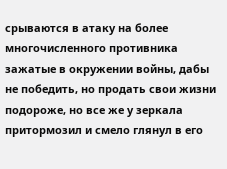срываются в атаку на более многочисленного противника зажатые в окружении войны, дабы не победить, но продать свои жизни подороже, но все же у зеркала притормозил и смело глянул в его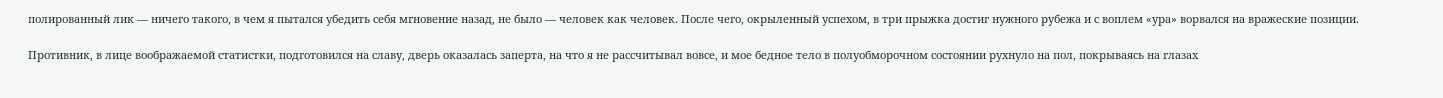полированный лик — ничего такого, в чем я пытался убедить себя мгновение назад, не было — человек как человек. После чего, окрыленный успехом, в три прыжка достиг нужного рубежа и с воплем «ура» ворвался на вражеские позиции.

Противник, в лице воображаемой статистки, подготовился на славу, дверь оказалась заперта, на что я не рассчитывал вовсе, и мое бедное тело в полуобморочном состоянии рухнуло на пол, покрываясь на глазах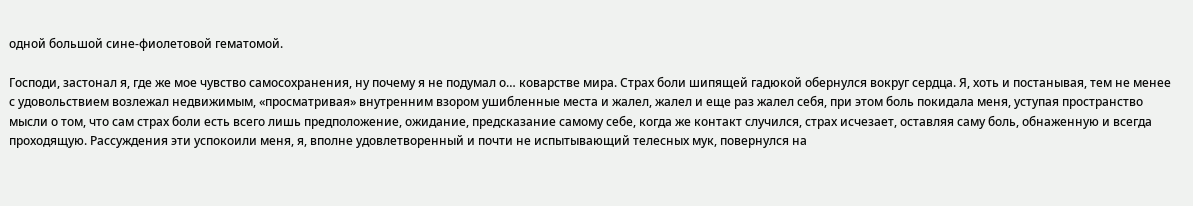одной большой сине-фиолетовой гематомой.

Господи, застонал я, где же мое чувство самосохранения, ну почему я не подумал о… коварстве мира. Страх боли шипящей гадюкой обернулся вокруг сердца. Я, хоть и постанывая, тем не менее с удовольствием возлежал недвижимым, «просматривая» внутренним взором ушибленные места и жалел, жалел и еще раз жалел себя, при этом боль покидала меня, уступая пространство мысли о том, что сам страх боли есть всего лишь предположение, ожидание, предсказание самому себе, когда же контакт случился, страх исчезает, оставляя саму боль, обнаженную и всегда проходящую. Рассуждения эти успокоили меня, я, вполне удовлетворенный и почти не испытывающий телесных мук, повернулся на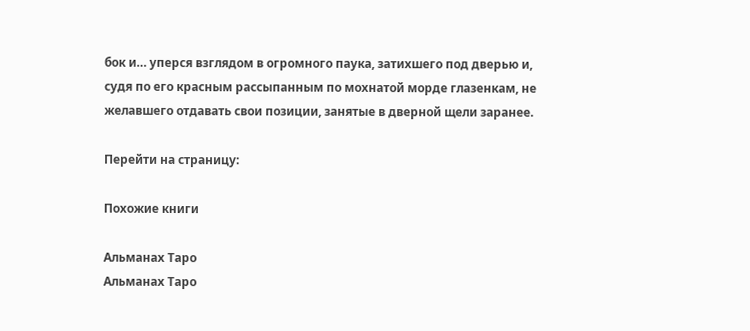бок и… уперся взглядом в огромного паука, затихшего под дверью и, судя по его красным рассыпанным по мохнатой морде глазенкам, не желавшего отдавать свои позиции, занятые в дверной щели заранее.

Перейти на страницу:

Похожие книги

Альманах Таро
Альманах Таро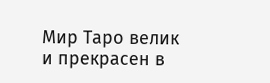Мир Таро велик и прекрасен в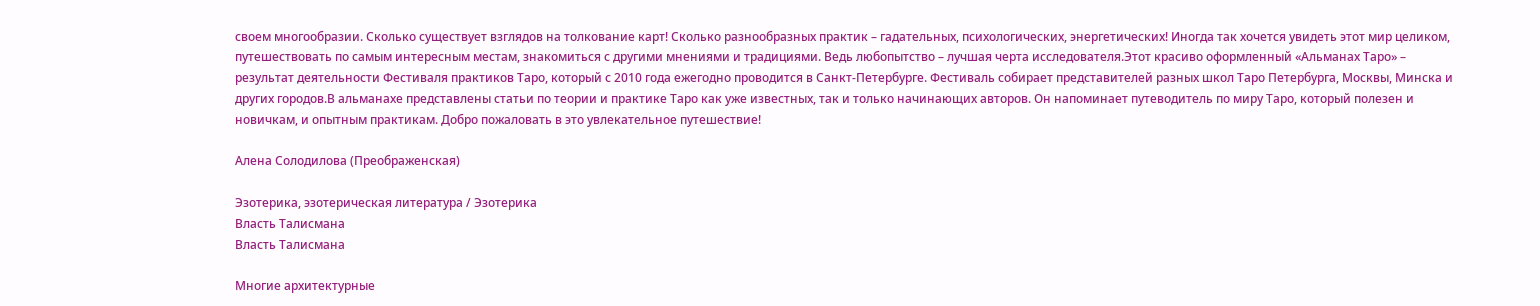своем многообразии. Сколько существует взглядов на толкование карт! Сколько разнообразных практик – гадательных, психологических, энергетических! Иногда так хочется увидеть этот мир целиком, путешествовать по самым интересным местам, знакомиться с другими мнениями и традициями. Ведь любопытство – лучшая черта исследователя.Этот красиво оформленный «Альманах Таро» – результат деятельности Фестиваля практиков Таро, который с 2010 года ежегодно проводится в Санкт-Петербурге. Фестиваль собирает представителей разных школ Таро Петербурга, Москвы, Минска и других городов.В альманахе представлены статьи по теории и практике Таро как уже известных, так и только начинающих авторов. Он напоминает путеводитель по миру Таро, который полезен и новичкам, и опытным практикам. Добро пожаловать в это увлекательное путешествие!

Алена Солодилова (Преображенская)

Эзотерика, эзотерическая литература / Эзотерика
Власть Талисмана
Власть Талисмана

Многие архитектурные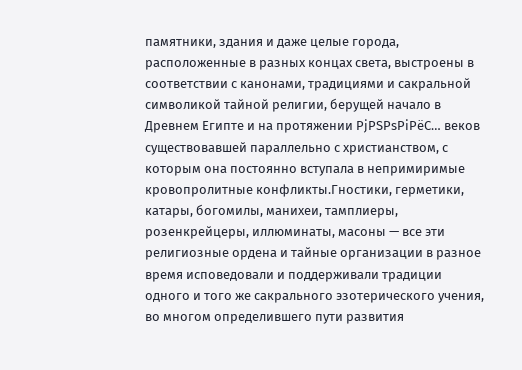памятники, здания и даже целые города, расположенные в разных концах света, выстроены в соответствии с канонами, традициями и сакральной символикой тайной религии, берущей начало в Древнем Египте и на протяжении РјРЅРѕРіРёС… веков существовавшей параллельно с христианством, с которым она постоянно вступала в непримиримые кровопролитные конфликты.Гностики, герметики, катары, богомилы, манихеи, тамплиеры, розенкрейцеры, иллюминаты, масоны — все эти религиозные ордена и тайные организации в разное время исповедовали и поддерживали традиции одного и того же сакрального эзотерического учения, во многом определившего пути развития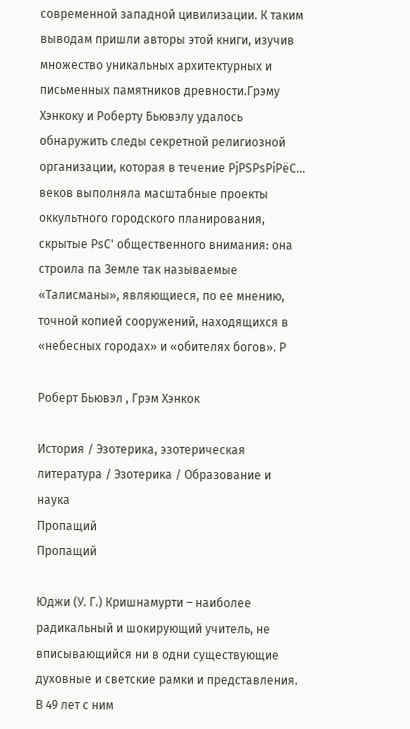современной западной цивилизации. К таким выводам пришли авторы этой книги, изучив множество уникальных архитектурных и письменных памятников древности.Грэму Хэнкоку и Роберту Бьювэлу удалось обнаружить следы секретной религиозной организации, которая в течение РјРЅРѕРіРёС… веков выполняла масштабные проекты оккультного городского планирования, скрытые РѕС' общественного внимания: она строила па Земле так называемые «Талисманы», являющиеся, по ее мнению, точной копией сооружений, находящихся в «небесных городах» и «обителях богов». Р

Роберт Бьювэл , Грэм Хэнкок

История / Эзотерика, эзотерическая литература / Эзотерика / Образование и наука
Пропащий
Пропащий

Юджи (У. Г.) Кришнамурти – наиболее радикальный и шокирующий учитель, не вписывающийся ни в одни существующие духовные и светские рамки и представления. В 49 лет с ним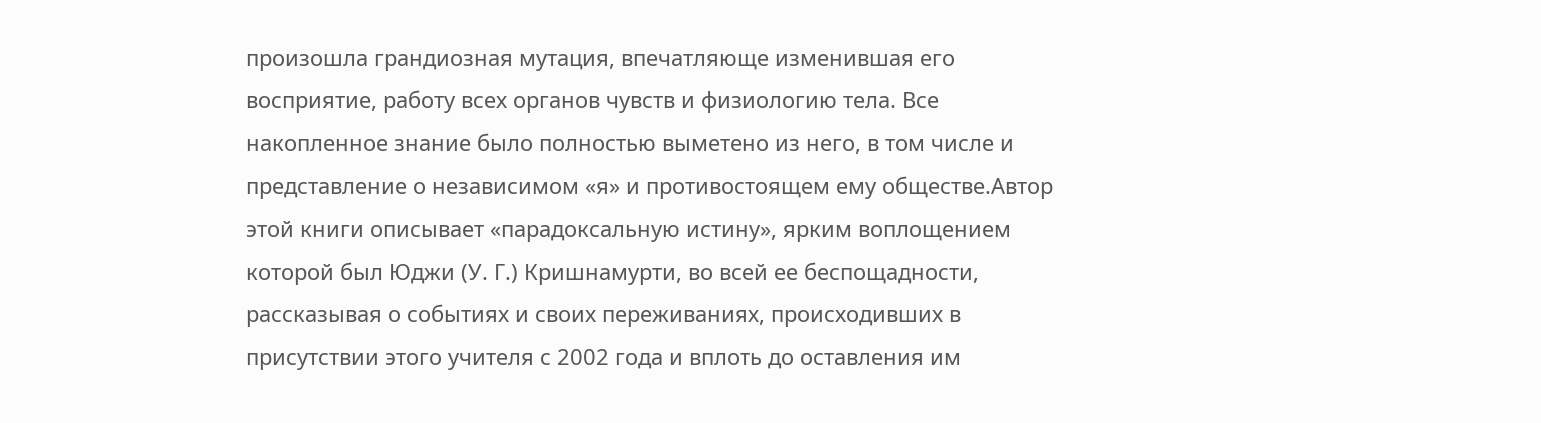произошла грандиозная мутация, впечатляюще изменившая его восприятие, работу всех органов чувств и физиологию тела. Все накопленное знание было полностью выметено из него, в том числе и представление о независимом «я» и противостоящем ему обществе.Автор этой книги описывает «парадоксальную истину», ярким воплощением которой был Юджи (У. Г.) Кришнамурти, во всей ее беспощадности, рассказывая о событиях и своих переживаниях, происходивших в присутствии этого учителя с 2002 года и вплоть до оставления им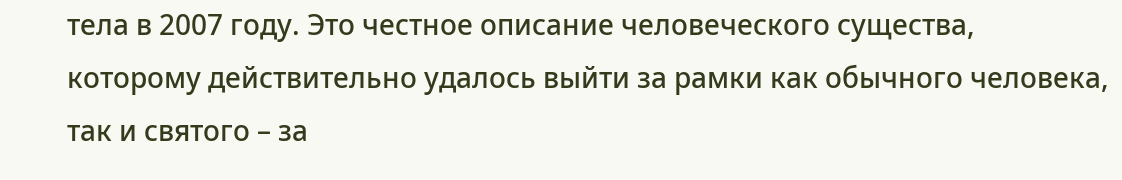тела в 2007 году. Это честное описание человеческого существа, которому действительно удалось выйти за рамки как обычного человека, так и святого – за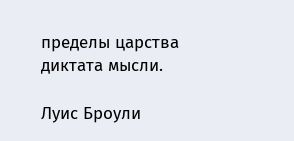пределы царства диктата мысли.

Луис Броули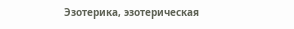Эзотерика, эзотерическая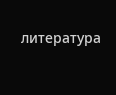литература